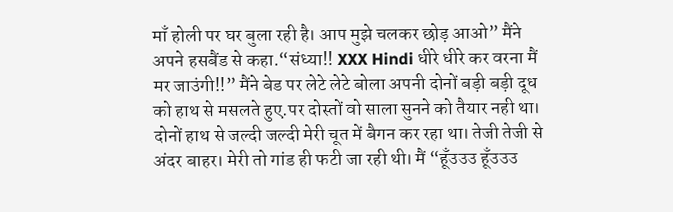माँ होली पर घर बुला रही है। आप मुझे चलकर छोड़ आओ” मैंने अपने हसबैंड से कहा.“संध्या!! XXX Hindi धीरे धीरे कर वरना मैं मर जाउंगी!!” मैंने बेड पर लेटे लेटे बोला अपनी दोनों बड़ी बड़ी दूध को हाथ से मसलते हुए.पर दोस्तों वो साला सुनने को तैयार नही था। दोनों हाथ से जल्दी जल्दी मेरी चूत में बैगन कर रहा था। तेजी तेजी से अंदर बाहर। मेरी तो गांड ही फटी जा रही थी। मैं “हूँउउउ हूँउउउ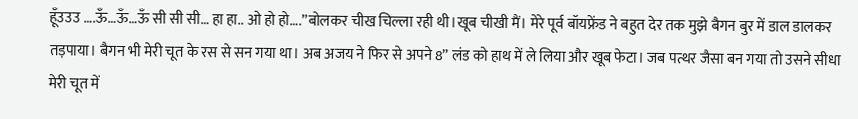हूँउउउ ….ऊँ…ऊँ…ऊँ सी सी सी… हा हा.. ओ हो हो….”बोलकर चीख चिल्ला रही थी।खूब चीखी मैं। मेरे पूर्व बॉयफ्रेंड ने बहुत देर तक मुझे बैगन बुर में डाल डालकर तड़पाया। बैगन भी मेरी चूत के रस से सन गया था। अब अजय ने फिर से अपने 8” लंड को हाथ में ले लिया और खूब फेटा। जब पत्थर जैसा बन गया तो उसने सीधा मेरी चूत में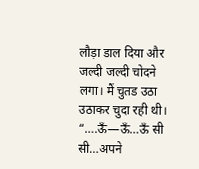लौड़ा डाल दिया और जल्दी जल्दी चोदने लगा। मैं चुतड उठा उठाकर चुदा रही थी। “….ऊँ—ऊँ…ऊँ सी सी…अपने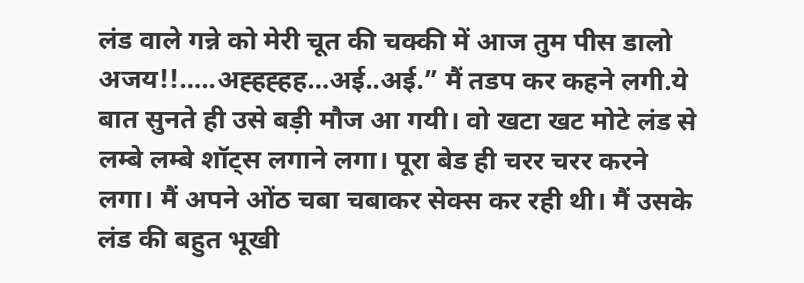लंड वाले गन्ने को मेरी चूत की चक्की में आज तुम पीस डालो अजय!!…..अह्हह्हह…अई..अई.” मैं तडप कर कहने लगी.ये बात सुनते ही उसे बड़ी मौज आ गयी। वो खटा खट मोटे लंड से लम्बे लम्बे शॉट्स लगाने लगा। पूरा बेड ही चरर चरर करने लगा। मैं अपने ओंठ चबा चबाकर सेक्स कर रही थी। मैं उसके लंड की बहुत भूखी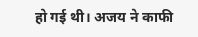हो गई थी। अजय ने काफी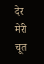देर मेरी चूत